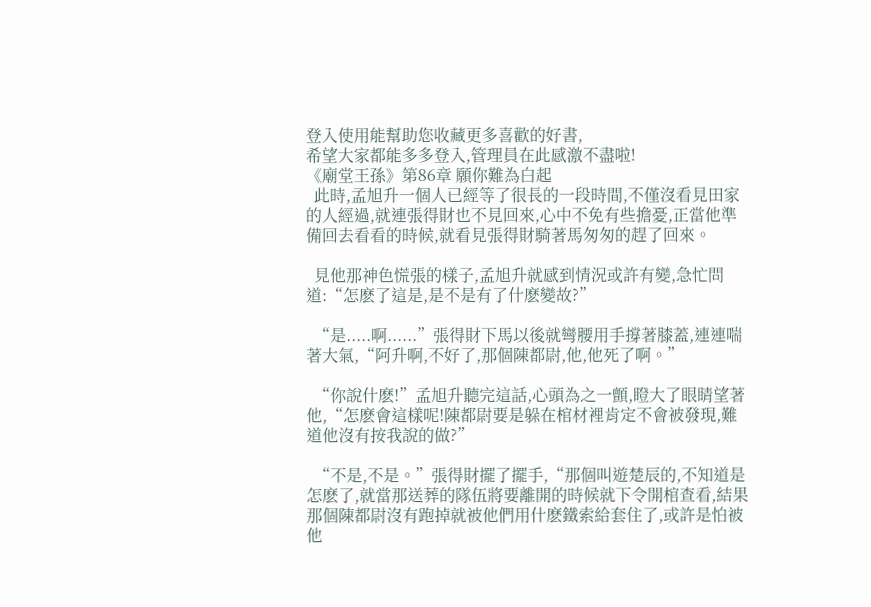登入使用能幫助您收藏更多喜歡的好書,
希望大家都能多多登入,管理員在此感激不盡啦!
《廟堂王孫》第86章 願你難為白起
  此時,孟旭升一個人已經等了很長的一段時間,不僅沒看見田家的人經過,就連張得財也不見回來,心中不免有些擔憂,正當他準備回去看看的時候,就看見張得財騎著馬匆匆的趕了回來。

  見他那神色慌張的樣子,孟旭升就感到情況或許有變,急忙問道:“怎麽了這是,是不是有了什麽變故?”

  “是.....啊......”張得財下馬以後就彎腰用手撐著膝蓋,連連喘著大氣,“阿升啊,不好了,那個陳都尉,他,他死了啊。”

  “你說什麽!”孟旭升聽完這話,心頭為之一顫,瞪大了眼睛望著他,“怎麽會這樣呢!陳都尉要是躲在棺材裡肯定不會被發現,難道他沒有按我說的做?”

  “不是,不是。”張得財擺了擺手,“那個叫遊楚辰的,不知道是怎麽了,就當那送葬的隊伍將要離開的時候就下令開棺查看,結果那個陳都尉沒有跑掉就被他們用什麽鐵索給套住了,或許是怕被他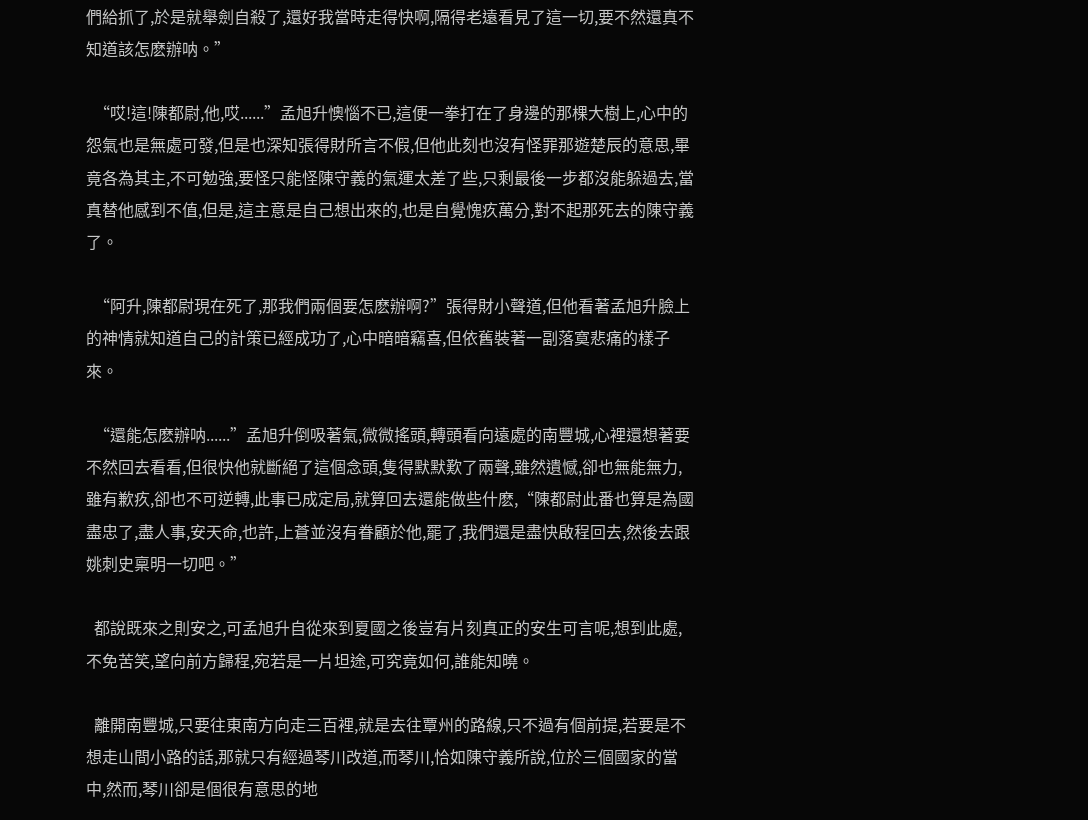們給抓了,於是就舉劍自殺了,還好我當時走得快啊,隔得老遠看見了這一切,要不然還真不知道該怎麽辦呐。”

  “哎!這!陳都尉,他,哎......”孟旭升懊惱不已,這便一拳打在了身邊的那棵大樹上,心中的怨氣也是無處可發,但是也深知張得財所言不假,但他此刻也沒有怪罪那遊楚辰的意思,畢竟各為其主,不可勉強,要怪只能怪陳守義的氣運太差了些,只剩最後一步都沒能躲過去,當真替他感到不值,但是,這主意是自己想出來的,也是自覺愧疚萬分,對不起那死去的陳守義了。

  “阿升,陳都尉現在死了,那我們兩個要怎麽辦啊?”張得財小聲道,但他看著孟旭升臉上的神情就知道自己的計策已經成功了,心中暗暗竊喜,但依舊裝著一副落寞悲痛的樣子來。

  “還能怎麽辦呐......”孟旭升倒吸著氣,微微搖頭,轉頭看向遠處的南豐城,心裡還想著要不然回去看看,但很快他就斷絕了這個念頭,隻得默默歎了兩聲,雖然遺憾,卻也無能無力,雖有歉疚,卻也不可逆轉,此事已成定局,就算回去還能做些什麽,“陳都尉此番也算是為國盡忠了,盡人事,安天命,也許,上蒼並沒有眷顧於他,罷了,我們還是盡快啟程回去,然後去跟姚刺史稟明一切吧。”

  都說既來之則安之,可孟旭升自從來到夏國之後豈有片刻真正的安生可言呢,想到此處,不免苦笑,望向前方歸程,宛若是一片坦途,可究竟如何,誰能知曉。

  離開南豐城,只要往東南方向走三百裡,就是去往覃州的路線,只不過有個前提,若要是不想走山間小路的話,那就只有經過琴川改道,而琴川,恰如陳守義所說,位於三個國家的當中,然而,琴川卻是個很有意思的地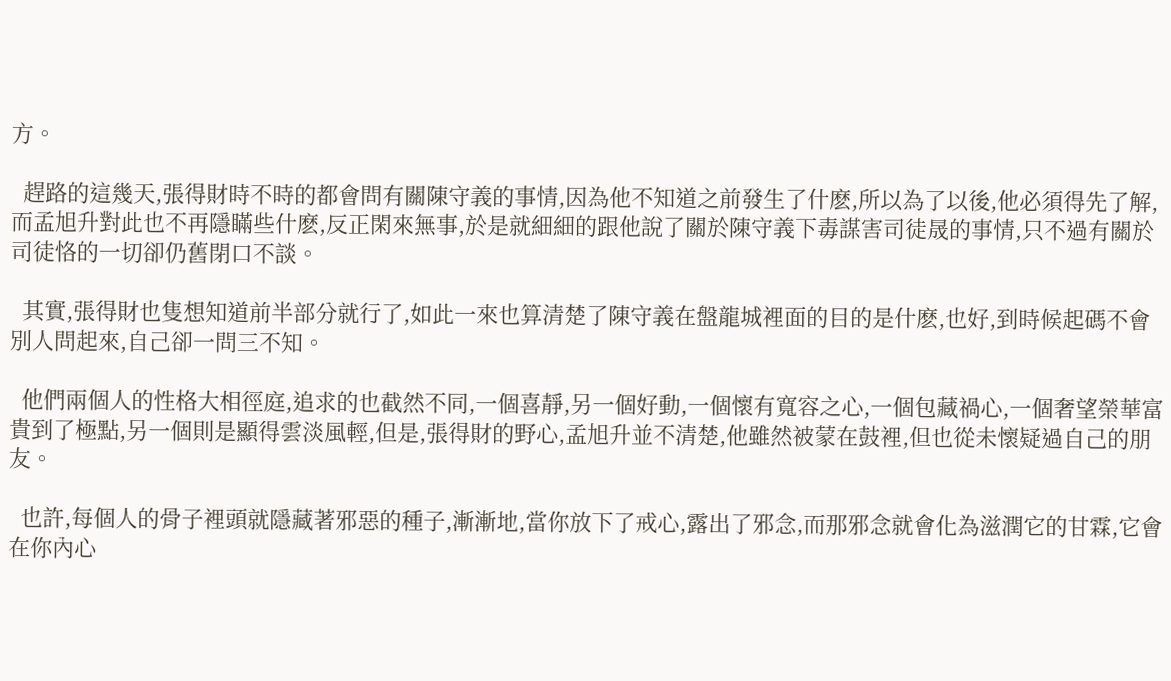方。

  趕路的這幾天,張得財時不時的都會問有關陳守義的事情,因為他不知道之前發生了什麽,所以為了以後,他必須得先了解,而孟旭升對此也不再隱瞞些什麽,反正閑來無事,於是就細細的跟他說了關於陳守義下毒謀害司徒晟的事情,只不過有關於司徒恪的一切卻仍舊閉口不談。

  其實,張得財也隻想知道前半部分就行了,如此一來也算清楚了陳守義在盤龍城裡面的目的是什麽,也好,到時候起碼不會別人問起來,自己卻一問三不知。

  他們兩個人的性格大相徑庭,追求的也截然不同,一個喜靜,另一個好動,一個懷有寬容之心,一個包藏禍心,一個奢望榮華富貴到了極點,另一個則是顯得雲淡風輕,但是,張得財的野心,孟旭升並不清楚,他雖然被蒙在鼓裡,但也從未懷疑過自己的朋友。

  也許,每個人的骨子裡頭就隱藏著邪惡的種子,漸漸地,當你放下了戒心,露出了邪念,而那邪念就會化為滋潤它的甘霖,它會在你內心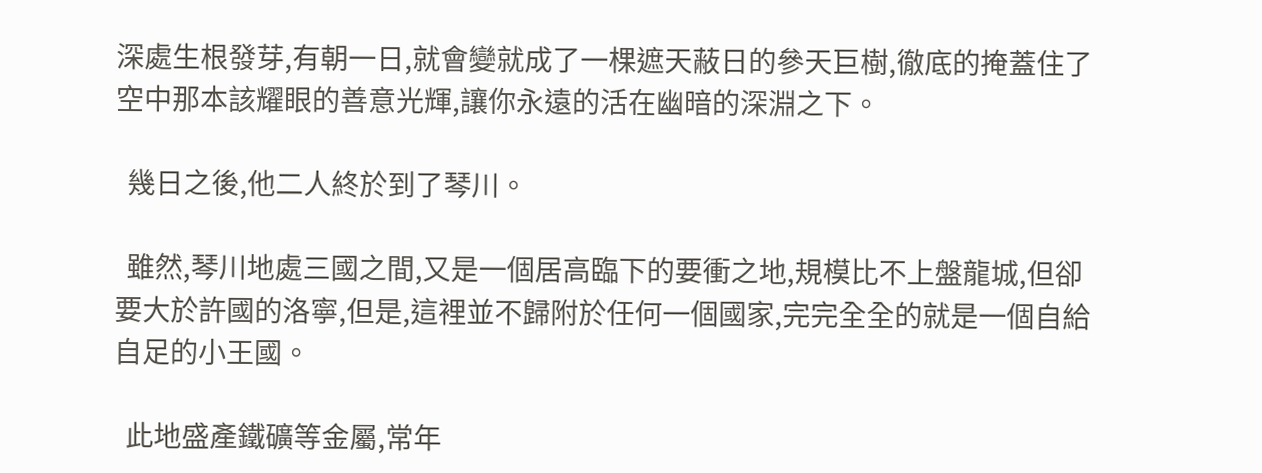深處生根發芽,有朝一日,就會變就成了一棵遮天蔽日的參天巨樹,徹底的掩蓋住了空中那本該耀眼的善意光輝,讓你永遠的活在幽暗的深淵之下。

  幾日之後,他二人終於到了琴川。

  雖然,琴川地處三國之間,又是一個居高臨下的要衝之地,規模比不上盤龍城,但卻要大於許國的洛寧,但是,這裡並不歸附於任何一個國家,完完全全的就是一個自給自足的小王國。

  此地盛產鐵礦等金屬,常年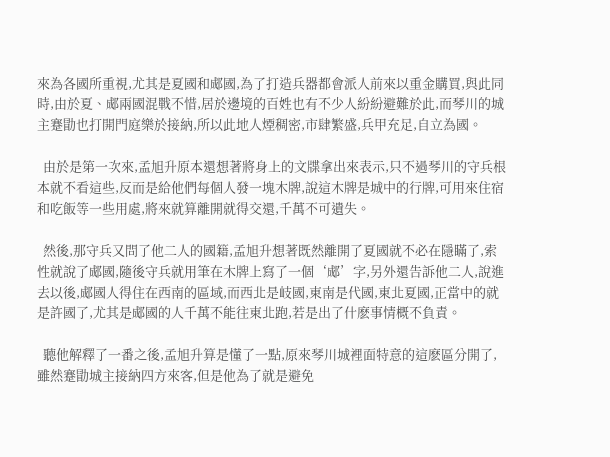來為各國所重視,尤其是夏國和郕國,為了打造兵器都會派人前來以重金購買,與此同時,由於夏、郕兩國混戰不惜,居於邊境的百姓也有不少人紛紛避難於此,而琴川的城主蹇勖也打開門庭樂於接納,所以此地人煙稠密,市肆繁盛,兵甲充足,自立為國。

  由於是第一次來,孟旭升原本還想著將身上的文牒拿出來表示,只不過琴川的守兵根本就不看這些,反而是給他們每個人發一塊木牌,說這木牌是城中的行牌,可用來住宿和吃飯等一些用處,將來就算離開就得交還,千萬不可遺失。

  然後,那守兵又問了他二人的國籍,孟旭升想著既然離開了夏國就不必在隱瞞了,索性就說了郕國,隨後守兵就用筆在木牌上寫了一個‘郕’字,另外還告訴他二人,說進去以後,郕國人得住在西南的區域,而西北是岐國,東南是代國,東北夏國,正當中的就是許國了,尤其是郕國的人千萬不能往東北跑,若是出了什麽事情概不負責。

  聽他解釋了一番之後,孟旭升算是懂了一點,原來琴川城裡面特意的這麽區分開了,雖然蹇勖城主接納四方來客,但是他為了就是避免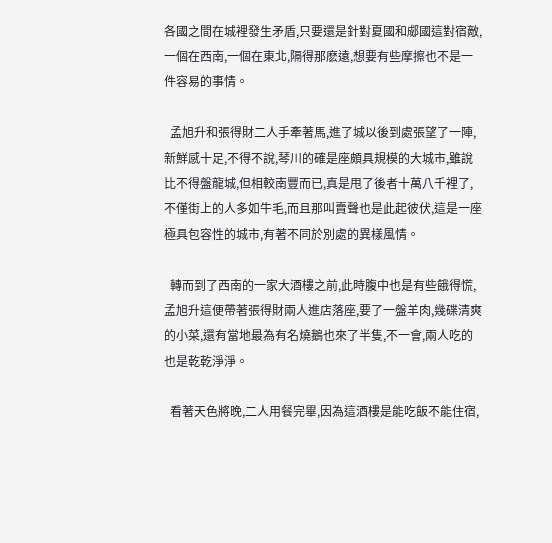各國之間在城裡發生矛盾,只要還是針對夏國和郕國這對宿敵,一個在西南,一個在東北,隔得那麽遠,想要有些摩擦也不是一件容易的事情。

  孟旭升和張得財二人手牽著馬,進了城以後到處張望了一陣,新鮮感十足,不得不說,琴川的確是座頗具規模的大城市,雖說比不得盤龍城,但相較南豐而已,真是甩了後者十萬八千裡了,不僅街上的人多如牛毛,而且那叫賣聲也是此起彼伏,這是一座極具包容性的城市,有著不同於別處的異樣風情。

  轉而到了西南的一家大酒樓之前,此時腹中也是有些餓得慌,孟旭升這便帶著張得財兩人進店落座,要了一盤羊肉,幾碟清爽的小菜,還有當地最為有名燒鵝也來了半隻,不一會,兩人吃的也是乾乾淨淨。

  看著天色將晚,二人用餐完畢,因為這酒樓是能吃飯不能住宿,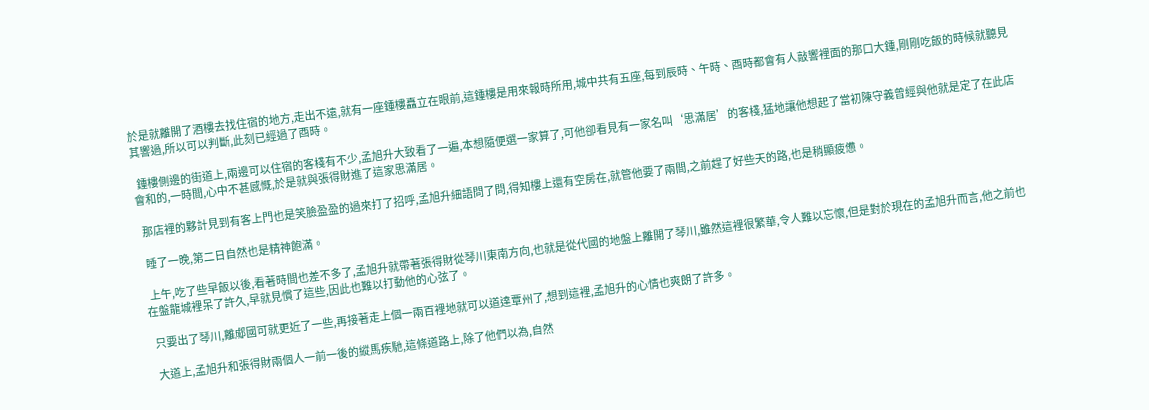於是就離開了酒樓去找住宿的地方,走出不遠,就有一座鍾樓矗立在眼前,這鍾樓是用來報時所用,城中共有五座,每到辰時、午時、酉時都會有人敲響裡面的那口大鍾,剛剛吃飯的時候就聽見其響過,所以可以判斷,此刻已經過了酉時。

  鍾樓側邊的街道上,兩邊可以住宿的客棧有不少,孟旭升大致看了一遍,本想隨便選一家算了,可他卻看見有一家名叫‘思滿居’的客棧,猛地讓他想起了當初陳守義曾經與他就是定了在此店會和的,一時間,心中不甚感慨,於是就與張得財進了這家思滿居。

  那店裡的夥計見到有客上門也是笑臉盈盈的過來打了招呼,孟旭升細語問了問,得知樓上還有空房在,就管他要了兩間,之前趕了好些天的路,也是稍顯疲憊。

  睡了一晚,第二日自然也是精神飽滿。

  上午,吃了些早飯以後,看著時間也差不多了,孟旭升就帶著張得財從琴川東南方向,也就是從代國的地盤上離開了琴川,雖然這裡很繁華,令人難以忘懷,但是對於現在的孟旭升而言,他之前也在盤龍城裡呆了許久,早就見慣了這些,因此也難以打動他的心弦了。

  只要出了琴川,離郕國可就更近了一些,再接著走上個一兩百裡地就可以道達覃州了,想到這裡,孟旭升的心情也爽朗了許多。

  大道上,孟旭升和張得財兩個人一前一後的縱馬疾馳,這條道路上,除了他們以為,自然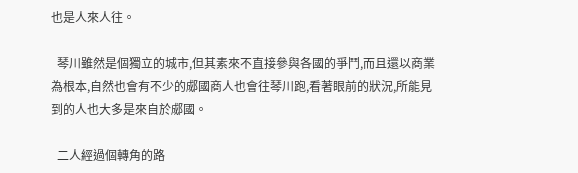也是人來人往。

  琴川雖然是個獨立的城市,但其素來不直接參與各國的爭鬥,而且還以商業為根本,自然也會有不少的郕國商人也會往琴川跑,看著眼前的狀況,所能見到的人也大多是來自於郕國。

  二人經過個轉角的路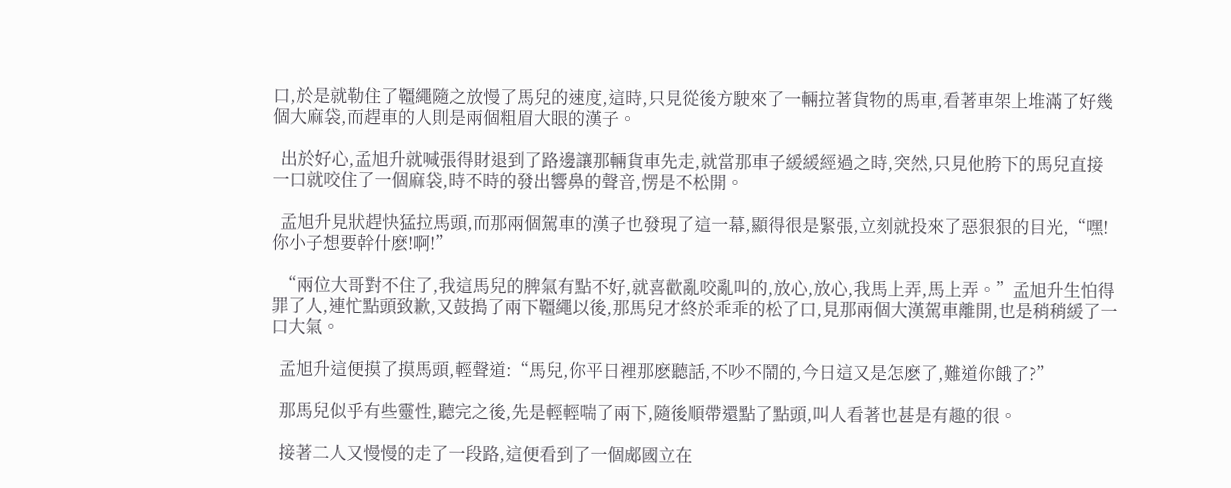口,於是就勒住了韁繩隨之放慢了馬兒的速度,這時,只見從後方駛來了一輛拉著貨物的馬車,看著車架上堆滿了好幾個大麻袋,而趕車的人則是兩個粗眉大眼的漢子。

  出於好心,孟旭升就喊張得財退到了路邊讓那輛貨車先走,就當那車子緩緩經過之時,突然,只見他胯下的馬兒直接一口就咬住了一個麻袋,時不時的發出響鼻的聲音,愣是不松開。

  孟旭升見狀趕快猛拉馬頭,而那兩個駕車的漢子也發現了這一幕,顯得很是緊張,立刻就投來了惡狠狠的目光,“嘿!你小子想要幹什麽!啊!”

  “兩位大哥對不住了,我這馬兒的脾氣有點不好,就喜歡亂咬亂叫的,放心,放心,我馬上弄,馬上弄。”孟旭升生怕得罪了人,連忙點頭致歉,又鼓搗了兩下韁繩以後,那馬兒才終於乖乖的松了口,見那兩個大漢駕車離開,也是稍稍緩了一口大氣。

  孟旭升這便摸了摸馬頭,輕聲道:“馬兒,你平日裡那麽聽話,不吵不鬧的,今日這又是怎麽了,難道你餓了?”

  那馬兒似乎有些靈性,聽完之後,先是輕輕喘了兩下,隨後順帶還點了點頭,叫人看著也甚是有趣的很。

  接著二人又慢慢的走了一段路,這便看到了一個郕國立在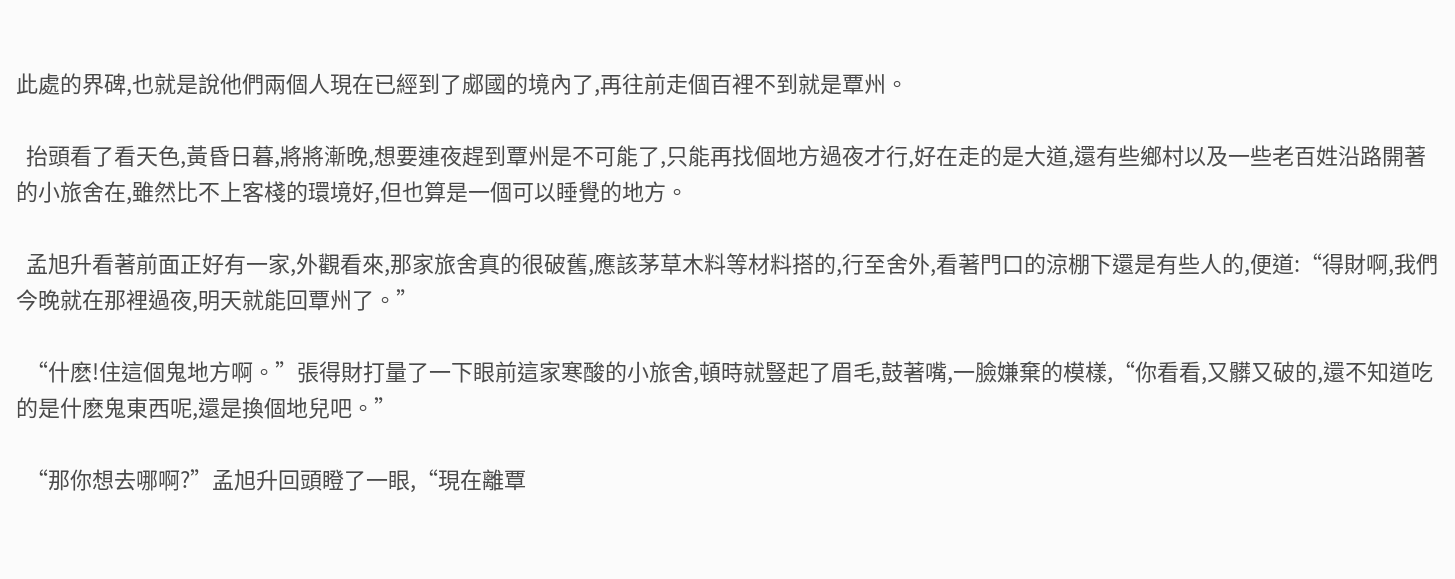此處的界碑,也就是說他們兩個人現在已經到了郕國的境內了,再往前走個百裡不到就是覃州。

  抬頭看了看天色,黃昏日暮,將將漸晚,想要連夜趕到覃州是不可能了,只能再找個地方過夜才行,好在走的是大道,還有些鄉村以及一些老百姓沿路開著的小旅舍在,雖然比不上客棧的環境好,但也算是一個可以睡覺的地方。

  孟旭升看著前面正好有一家,外觀看來,那家旅舍真的很破舊,應該茅草木料等材料搭的,行至舍外,看著門口的涼棚下還是有些人的,便道:“得財啊,我們今晚就在那裡過夜,明天就能回覃州了。”

  “什麽!住這個鬼地方啊。”張得財打量了一下眼前這家寒酸的小旅舍,頓時就豎起了眉毛,鼓著嘴,一臉嫌棄的模樣,“你看看,又髒又破的,還不知道吃的是什麽鬼東西呢,還是換個地兒吧。”

  “那你想去哪啊?”孟旭升回頭瞪了一眼,“現在離覃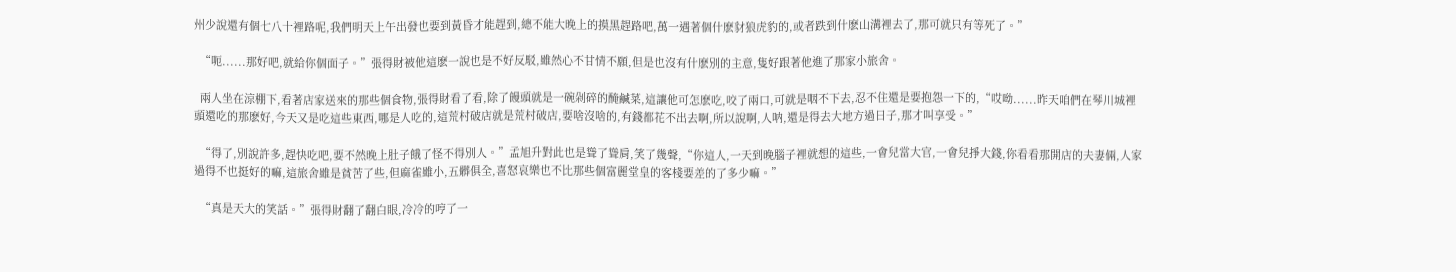州少說還有個七八十裡路呢,我們明天上午出發也要到黃昏才能趕到,總不能大晚上的摸黑趕路吧,萬一遇著個什麽豺狼虎豹的,或者跌到什麽山溝裡去了,那可就只有等死了。”

  “呃......那好吧,就給你個面子。”張得財被他這麽一說也是不好反駁,雖然心不甘情不願,但是也沒有什麽別的主意,隻好跟著他進了那家小旅舍。

  兩人坐在涼棚下,看著店家送來的那些個食物,張得財看了看,除了饅頭就是一碗剁碎的醃鹹菜,這讓他可怎麽吃,咬了兩口,可就是咽不下去,忍不住還是要抱怨一下的,“哎呦......昨天咱們在琴川城裡頭還吃的那麽好,今天又是吃這些東西,哪是人吃的,這荒村破店就是荒村破店,要啥沒啥的,有錢都花不出去啊,所以說啊,人呐,還是得去大地方過日子,那才叫享受。”

  “得了,別說許多,趕快吃吧,要不然晚上肚子餓了怪不得別人。”孟旭升對此也是聳了聳肩,笑了幾聲,“你這人,一天到晚腦子裡就想的這些,一會兒當大官,一會兒掙大錢,你看看那開店的夫妻倆,人家過得不也挺好的嘛,這旅舍雖是貧苦了些,但麻雀雖小,五髒俱全,喜怒哀樂也不比那些個富麗堂皇的客棧要差的了多少嘛。”

  “真是天大的笑話。”張得財翻了翻白眼,冷冷的哼了一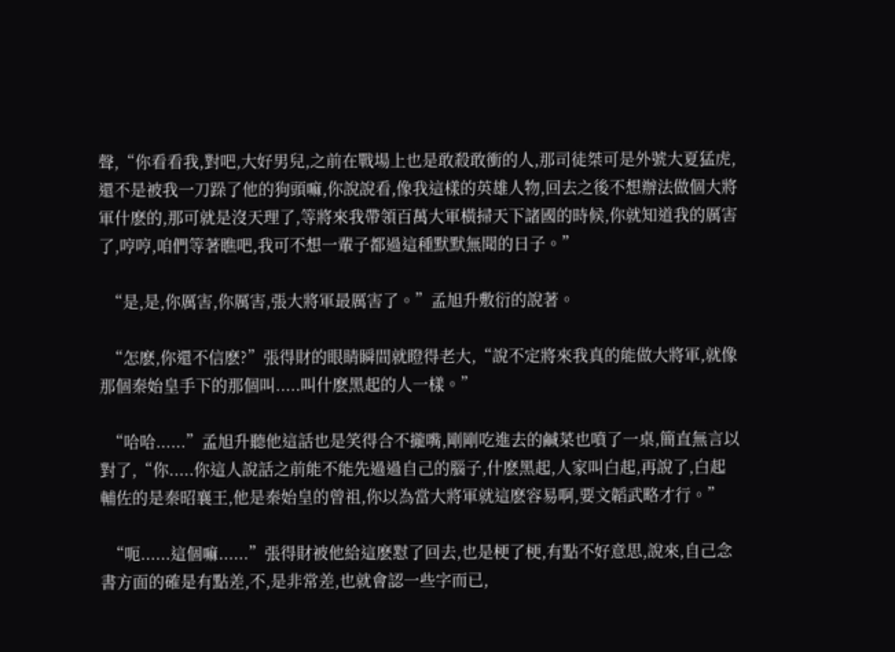聲,“你看看我,對吧,大好男兒,之前在戰場上也是敢殺敢衝的人,那司徒桀可是外號大夏猛虎,還不是被我一刀跺了他的狗頭嘛,你說說看,像我這樣的英雄人物,回去之後不想辦法做個大將軍什麽的,那可就是沒天理了,等將來我帶領百萬大軍橫掃天下諸國的時候,你就知道我的厲害了,哼哼,咱們等著瞧吧,我可不想一輩子都過這種默默無聞的日子。”

  “是,是,你厲害,你厲害,張大將軍最厲害了。”孟旭升敷衍的說著。

  “怎麽,你還不信麽?”張得財的眼睛瞬間就瞪得老大,“說不定將來我真的能做大將軍,就像那個秦始皇手下的那個叫.....叫什麽黑起的人一樣。”

  “哈哈......”孟旭升聽他這話也是笑得合不攏嘴,剛剛吃進去的鹹菜也噴了一桌,簡直無言以對了,“你.....你這人說話之前能不能先過過自己的腦子,什麽黑起,人家叫白起,再說了,白起輔佐的是秦昭襄王,他是秦始皇的曾祖,你以為當大將軍就這麽容易啊,要文韜武略才行。”

  “呃......這個嘛......”張得財被他給這麽懟了回去,也是梗了梗,有點不好意思,說來,自己念書方面的確是有點差,不,是非常差,也就會認一些字而已,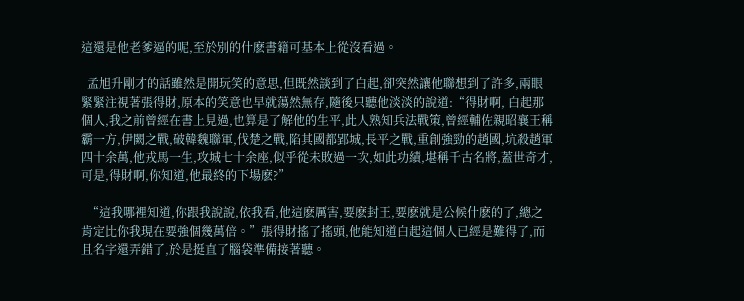這還是他老爹逼的呢,至於別的什麽書籍可基本上從沒看過。

  孟旭升剛才的話雖然是開玩笑的意思,但既然談到了白起,卻突然讓他聯想到了許多,兩眼緊緊注視著張得財,原本的笑意也早就蕩然無存,隨後只聽他淡淡的說道:“得財啊, 白起那個人,我之前曾經在書上見過,也算是了解他的生平,此人熟知兵法戰策,曾經輔佐親昭襄王稱霸一方,伊闕之戰,破韓魏聯軍,伐楚之戰,陷其國都郢城,長平之戰,重創強勁的趙國,坑殺趙軍四十余萬,他戎馬一生,攻城七十余座,似乎從未敗過一次,如此功績,堪稱千古名將,蓋世奇才,可是,得財啊,你知道,他最終的下場麽?”

  “這我哪裡知道,你跟我說說,依我看,他這麽厲害,要麽封王,要麽就是公候什麽的了,總之肯定比你我現在要強個幾萬倍。”張得財搖了搖頭,他能知道白起這個人已經是難得了,而且名字還弄錯了,於是挺直了腦袋準備接著聽。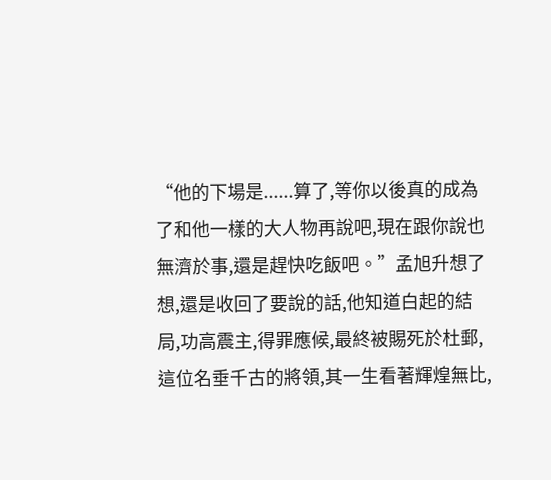“他的下場是......算了,等你以後真的成為了和他一樣的大人物再說吧,現在跟你說也無濟於事,還是趕快吃飯吧。”孟旭升想了想,還是收回了要說的話,他知道白起的結局,功高震主,得罪應候,最終被賜死於杜郵,這位名垂千古的將領,其一生看著輝煌無比,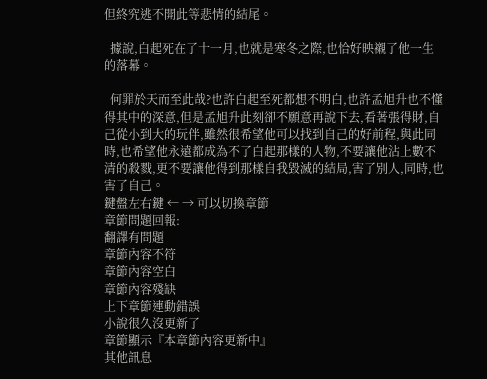但終究逃不開此等悲情的結尾。

  據說,白起死在了十一月,也就是寒冬之際,也恰好映襯了他一生的落幕。

  何罪於天而至此哉?也許白起至死都想不明白,也許孟旭升也不懂得其中的深意,但是孟旭升此刻卻不願意再說下去,看著張得財,自己從小到大的玩伴,雖然很希望他可以找到自己的好前程,與此同時,也希望他永遠都成為不了白起那樣的人物,不要讓他沾上數不清的殺戮,更不要讓他得到那樣自我毀滅的結局,害了別人,同時,也害了自己。
鍵盤左右鍵 ← → 可以切換章節
章節問題回報:
翻譯有問題
章節內容不符
章節內容空白
章節內容殘缺
上下章節連動錯誤
小說很久沒更新了
章節顯示『本章節內容更新中』
其他訊息